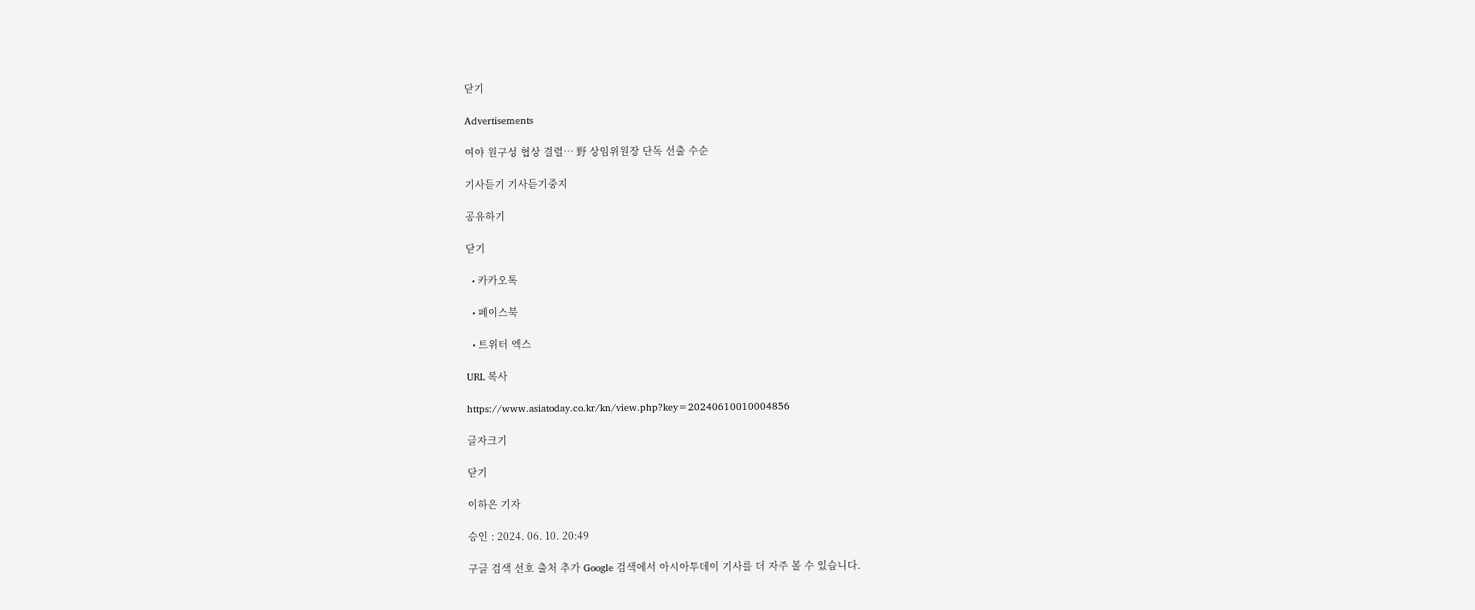닫기

Advertisements

여야 원구성 협상 결렬… 野 상임위원장 단독 선출 수순

기사듣기 기사듣기중지

공유하기

닫기

  • 카카오톡

  • 페이스북

  • 트위터 엑스

URL 복사

https://www.asiatoday.co.kr/kn/view.php?key=20240610010004856

글자크기

닫기

이하은 기자

승인 : 2024. 06. 10. 20:49

구글 검색 선호 출처 추가 Google 검색에서 아시아투데이 기사를 더 자주 볼 수 있습니다.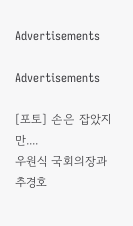Advertisements

Advertisements

[포토] 손은 잡았지만....
우원식 국회의장과 추경호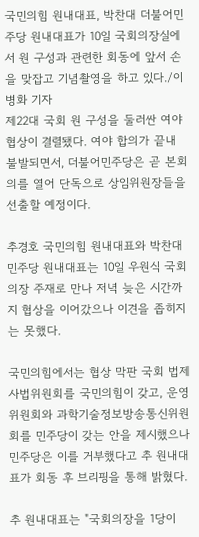국민의힘 원내대표, 박찬대 더불어민주당 원내대표가 10일 국회의장실에서 원 구성과 관련한 회동에 앞서 손을 맞잡고 기념촬영을 하고 있다./이병화 기자
제22대 국회 원 구성을 둘러싼 여야 협상이 결렬됐다. 여야 합의가 끝내 불발되면서, 더불어민주당은 곧 본회의를 열어 단독으로 상임위원장들을 선출할 예정이다.

추경호 국민의힘 원내대표와 박찬대 민주당 원내대표는 10일 우원식 국회의장 주재로 만나 저녁 늦은 시간까지 협상을 이어갔으나 이견을 좁히지는 못했다.

국민의힘에서는 협상 막판 국회 법제사법위원회를 국민의힘이 갖고, 운영위원회와 과학기술정보방송통신위원회를 민주당이 갖는 안을 제시했으나 민주당은 이를 거부했다고 추 원내대표가 회동 후 브리핑을 통해 밝혔다.

추 원내대표는 "국회의장을 1당이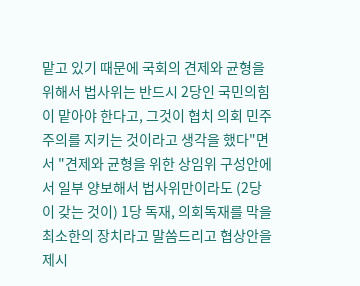맡고 있기 때문에 국회의 견제와 균형을 위해서 법사위는 반드시 2당인 국민의힘이 맡아야 한다고, 그것이 협치 의회 민주주의를 지키는 것이라고 생각을 했다"면서 "견제와 균형을 위한 상임위 구성안에서 일부 양보해서 법사위만이라도 (2당이 갖는 것이) 1당 독재, 의회독재를 막을 최소한의 장치라고 말씀드리고 협상안을 제시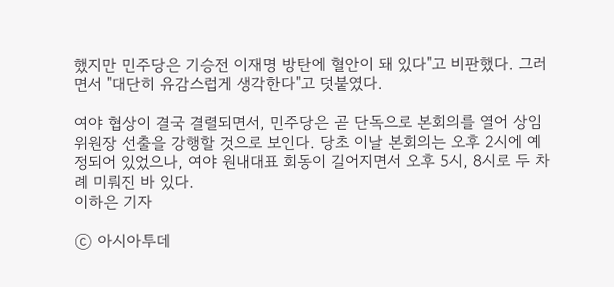했지만 민주당은 기승전 이재명 방탄에 혈안이 돼 있다"고 비판했다. 그러면서 "대단히 유감스럽게 생각한다"고 덧붙였다.

여야 협상이 결국 결렬되면서, 민주당은 곧 단독으로 본회의를 열어 상임위원장 선출을 강행할 것으로 보인다. 당초 이날 본회의는 오후 2시에 예정되어 있었으나, 여야 원내대표 회동이 길어지면서 오후 5시, 8시로 두 차례 미뤄진 바 있다.
이하은 기자

ⓒ 아시아투데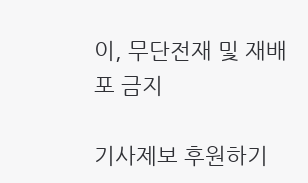이, 무단전재 및 재배포 금지

기사제보 후원하기